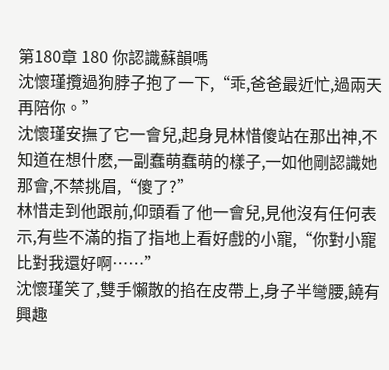第180章 180 你認識蘇韻嗎
沈懷瑾攬過狗脖子抱了一下,“乖,爸爸最近忙,過兩天再陪你。”
沈懷瑾安撫了它一會兒,起身見林惜傻站在那出神,不知道在想什麽,一副蠢萌蠢萌的樣子,一如他剛認識她那會,不禁挑眉,“傻了?”
林惜走到他跟前,仰頭看了他一會兒,見他沒有任何表示,有些不滿的指了指地上看好戲的小寵,“你對小寵比對我還好啊……”
沈懷瑾笑了,雙手懶散的掐在皮帶上,身子半彎腰,饒有興趣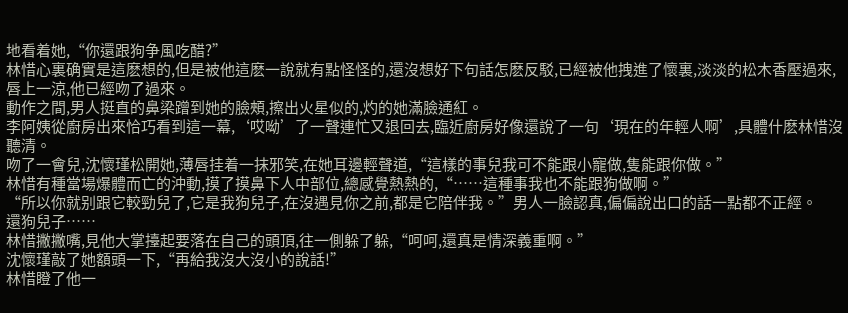地看着她,“你還跟狗争風吃醋?”
林惜心裏确實是這麽想的,但是被他這麽一說就有點怪怪的,還沒想好下句話怎麽反駁,已經被他拽進了懷裏,淡淡的松木香壓過來,唇上一涼,他已經吻了過來。
動作之間,男人挺直的鼻梁蹭到她的臉頰,擦出火星似的,灼的她滿臉通紅。
李阿姨從廚房出來恰巧看到這一幕,‘哎呦’了一聲連忙又退回去,臨近廚房好像還說了一句‘現在的年輕人啊’,具體什麽林惜沒聽清。
吻了一會兒,沈懷瑾松開她,薄唇挂着一抹邪笑,在她耳邊輕聲道,“這樣的事兒我可不能跟小寵做,隻能跟你做。”
林惜有種當場爆體而亡的沖動,摸了摸鼻下人中部位,總感覺熱熱的,“……這種事我也不能跟狗做啊。”
“所以你就别跟它較勁兒了,它是我狗兒子,在沒遇見你之前,都是它陪伴我。”男人一臉認真,偏偏說出口的話一點都不正經。
還狗兒子……
林惜撇撇嘴,見他大掌擡起要落在自己的頭頂,往一側躲了躲,“呵呵,還真是情深義重啊。”
沈懷瑾敲了她額頭一下,“再給我沒大沒小的說話!”
林惜瞪了他一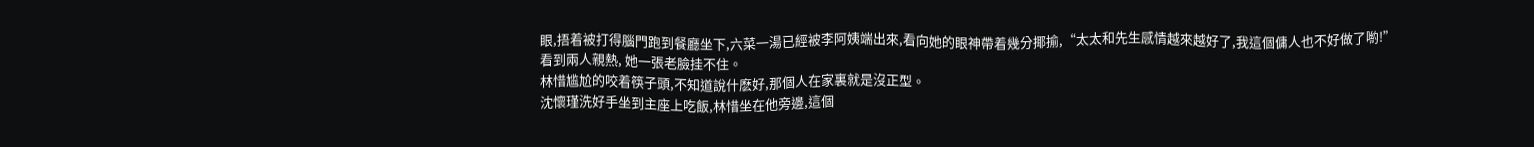眼,捂着被打得腦門跑到餐廳坐下,六菜一湯已經被李阿姨端出來,看向她的眼神帶着幾分揶揄,“太太和先生感情越來越好了,我這個傭人也不好做了喲!”
看到兩人親熱, 她一張老臉挂不住。
林惜尴尬的咬着筷子頭,不知道說什麽好,那個人在家裏就是沒正型。
沈懷瑾洗好手坐到主座上吃飯,林惜坐在他旁邊,這個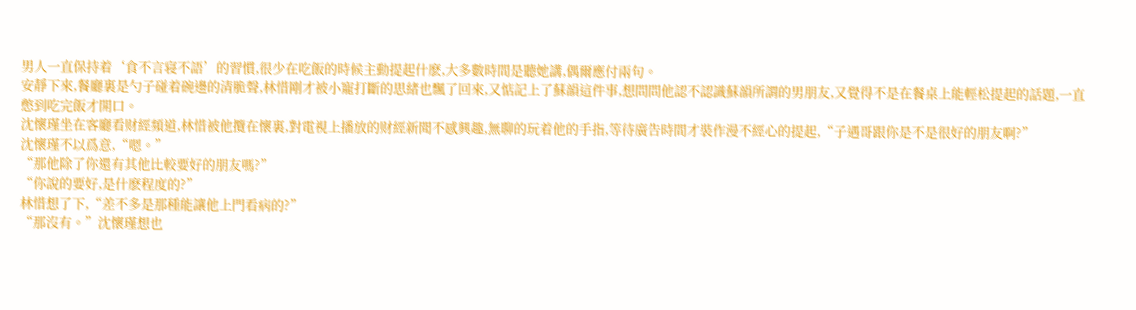男人一直保持着‘食不言寝不語’的習慣,很少在吃飯的時候主動提起什麽,大多數時間是聽她講,偶爾應付兩句。
安靜下來,餐廳裏是勺子碰着碗邊的清脆聲,林惜剛才被小寵打斷的思緒也飄了回來,又惦記上了蘇韻這件事,想問問他認不認識蘇韻所謂的男朋友,又覺得不是在餐桌上能輕松提起的話題,一直憋到吃完飯才開口。
沈懷瑾坐在客廳看财經頻道,林惜被他攬在懷裏,對電視上播放的财經新聞不感興趣,無聊的玩着他的手指,等待廣告時間才裝作漫不經心的提起,“子遇哥跟你是不是很好的朋友啊?”
沈懷瑾不以爲意,“嗯。”
“那他除了你還有其他比較要好的朋友嗎?”
“你說的要好,是什麽程度的?”
林惜想了下,“差不多是那種能讓他上門看病的?”
“那沒有。”沈懷瑾想也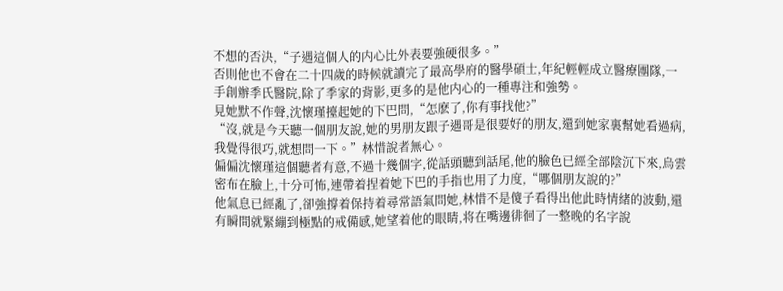不想的否決,“子遇這個人的内心比外表要強硬很多。”
否則他也不會在二十四歲的時候就讀完了最高學府的醫學碩士,年紀輕輕成立醫療團隊,一手創辦季氏醫院,除了季家的背影,更多的是他内心的一種專注和強勢。
見她默不作聲,沈懷瑾擡起她的下巴問,“怎麽了,你有事找他?”
“沒,就是今天聽一個朋友說,她的男朋友跟子遇哥是很要好的朋友,還到她家裏幫她看過病,我覺得很巧,就想問一下。”林惜說者無心。
偏偏沈懷瑾這個聽者有意,不過十幾個字,從話頭聽到話尾,他的臉色已經全部陰沉下來,烏雲密布在臉上,十分可怖,連帶着捏着她下巴的手指也用了力度,“哪個朋友說的?”
他氣息已經亂了,卻強撐着保持着尋常語氣問她,林惜不是傻子看得出他此時情緒的波動,還有瞬間就緊繃到極點的戒備感,她望着他的眼睛,将在嘴邊徘徊了一整晚的名字說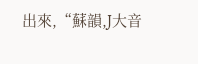出來,“蘇韻,J大音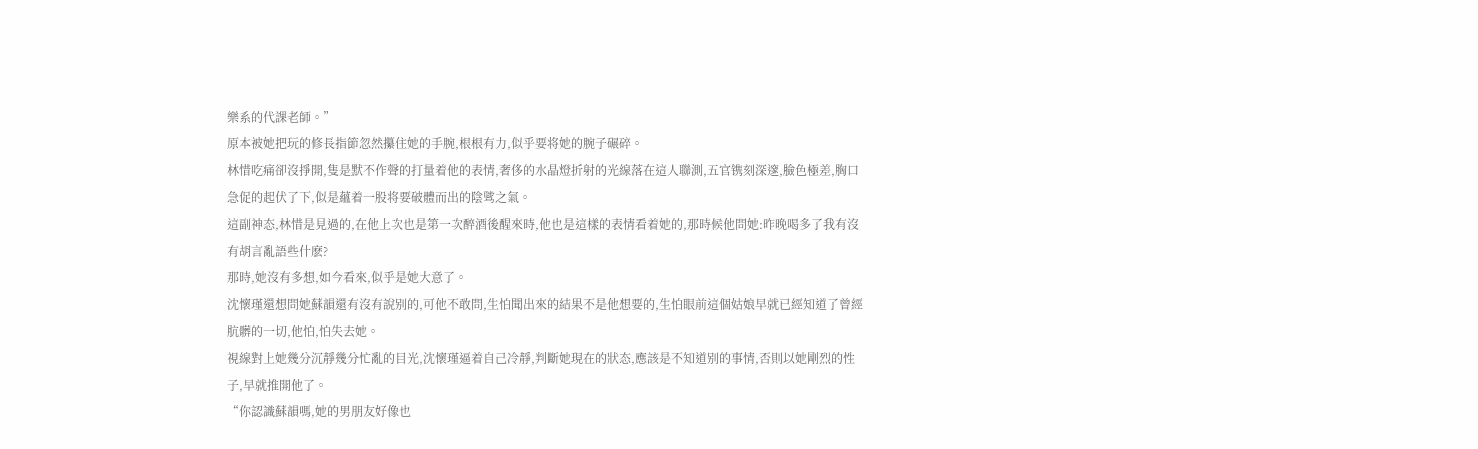樂系的代課老師。”
原本被她把玩的修長指節忽然攥住她的手腕,根根有力,似乎要将她的腕子碾碎。
林惜吃痛卻沒掙開,隻是默不作聲的打量着他的表情,奢侈的水晶燈折射的光線落在這人聯測,五官镌刻深邃,臉色極差,胸口急促的起伏了下,似是蘊着一股将要破體而出的陰骘之氣。
這副神态,林惜是見過的,在他上次也是第一次醉酒後醒來時,他也是這樣的表情看着她的,那時候他問她:昨晚喝多了我有沒有胡言亂語些什麽?
那時,她沒有多想,如今看來,似乎是她大意了。
沈懷瑾還想問她蘇韻還有沒有說别的,可他不敢問,生怕聞出來的結果不是他想要的,生怕眼前這個姑娘早就已經知道了曾經肮髒的一切,他怕,怕失去她。
視線對上她幾分沉靜幾分忙亂的目光,沈懷瑾逼着自己冷靜,判斷她現在的狀态,應該是不知道别的事情,否則以她剛烈的性子,早就推開他了。
“你認識蘇韻嗎,她的男朋友好像也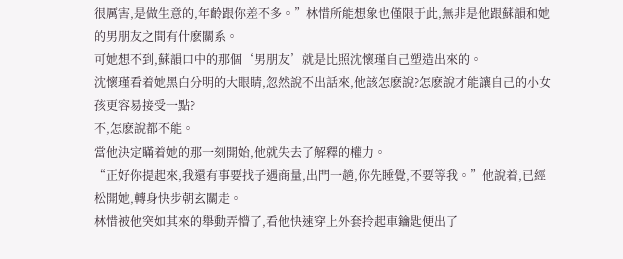很厲害,是做生意的,年齡跟你差不多。”林惜所能想象也僅限于此,無非是他跟蘇韻和她的男朋友之間有什麽關系。
可她想不到,蘇韻口中的那個‘男朋友’就是比照沈懷瑾自己塑造出來的。
沈懷瑾看着她黑白分明的大眼睛,忽然說不出話來,他該怎麽說?怎麽說才能讓自己的小女孩更容易接受一點?
不,怎麽說都不能。
當他決定瞞着她的那一刻開始,他就失去了解釋的權力。
“正好你提起來,我還有事要找子遇商量,出門一趟,你先睡覺,不要等我。”他說着,已經松開她,轉身快步朝玄關走。
林惜被他突如其來的舉動弄懵了,看他快速穿上外套拎起車鑰匙便出了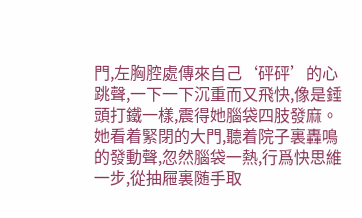門,左胸腔處傳來自己‘砰砰’的心跳聲,一下一下沉重而又飛快,像是錘頭打鐵一樣,震得她腦袋四肢發麻。
她看着緊閉的大門,聽着院子裏轟鳴的發動聲,忽然腦袋一熱,行爲快思維一步,從抽屜裏随手取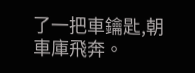了一把車鑰匙,朝車庫飛奔。